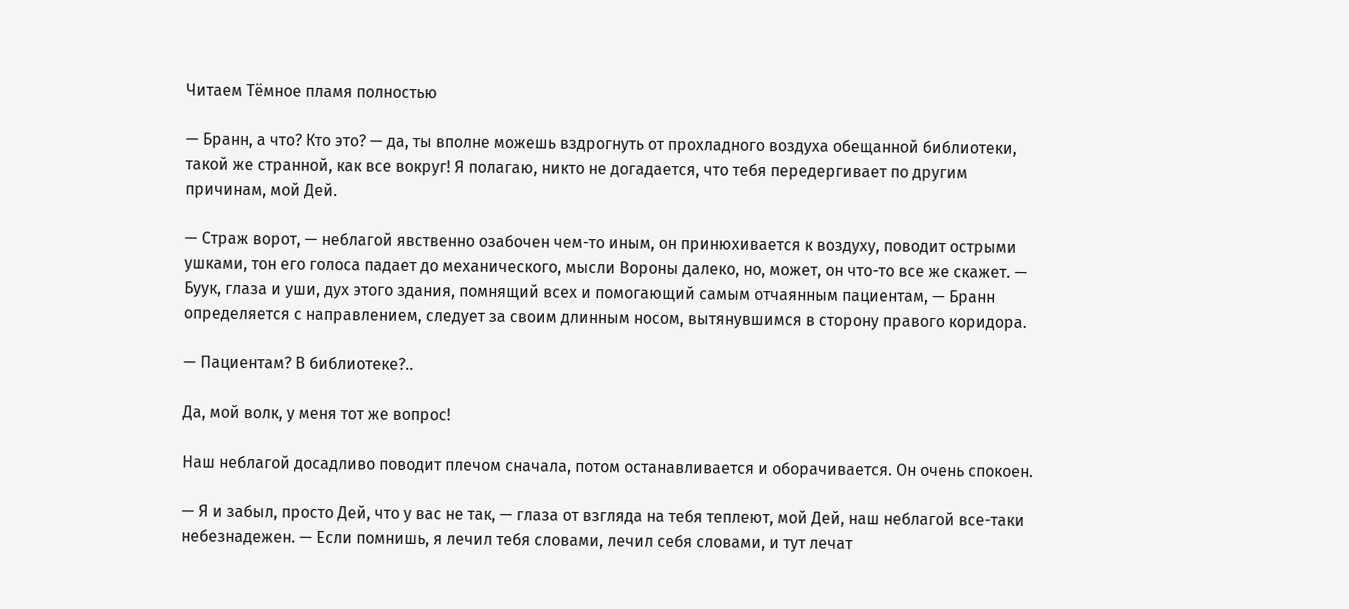Читаем Тёмное пламя полностью

— Бранн, а что? Кто это? — да, ты вполне можешь вздрогнуть от прохладного воздуха обещанной библиотеки, такой же странной, как все вокруг! Я полагаю, никто не догадается, что тебя передергивает по другим причинам, мой Дей.

— Страж ворот, — неблагой явственно озабочен чем-то иным, он принюхивается к воздуху, поводит острыми ушками, тон его голоса падает до механического, мысли Вороны далеко, но, может, он что-то все же скажет. — Буук, глаза и уши, дух этого здания, помнящий всех и помогающий самым отчаянным пациентам, — Бранн определяется с направлением, следует за своим длинным носом, вытянувшимся в сторону правого коридора.

— Пациентам? В библиотеке?..

Да, мой волк, у меня тот же вопрос!

Наш неблагой досадливо поводит плечом сначала, потом останавливается и оборачивается. Он очень спокоен.

— Я и забыл, просто Дей, что у вас не так, — глаза от взгляда на тебя теплеют, мой Дей, наш неблагой все-таки небезнадежен. — Если помнишь, я лечил тебя словами, лечил себя словами, и тут лечат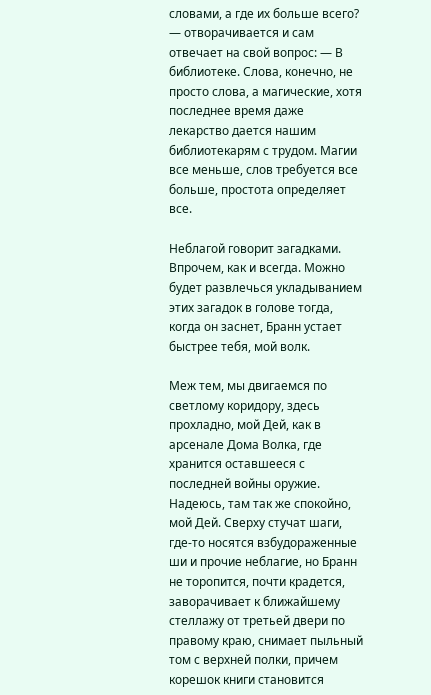словами, а где их больше всего? — отворачивается и сам отвечает на свой вопрос: — В библиотеке. Слова, конечно, не просто слова, а магические, хотя последнее время даже лекарство дается нашим библиотекарям с трудом. Магии все меньше, слов требуется все больше, простота определяет все.

Неблагой говорит загадками. Впрочем, как и всегда. Можно будет развлечься укладыванием этих загадок в голове тогда, когда он заснет, Бранн устает быстрее тебя, мой волк.

Меж тем, мы двигаемся по светлому коридору, здесь прохладно, мой Дей, как в арсенале Дома Волка, где хранится оставшееся с последней войны оружие. Надеюсь, там так же спокойно, мой Дей. Сверху стучат шаги, где-то носятся взбудораженные ши и прочие неблагие, но Бранн не торопится, почти крадется, заворачивает к ближайшему стеллажу от третьей двери по правому краю, снимает пыльный том с верхней полки, причем корешок книги становится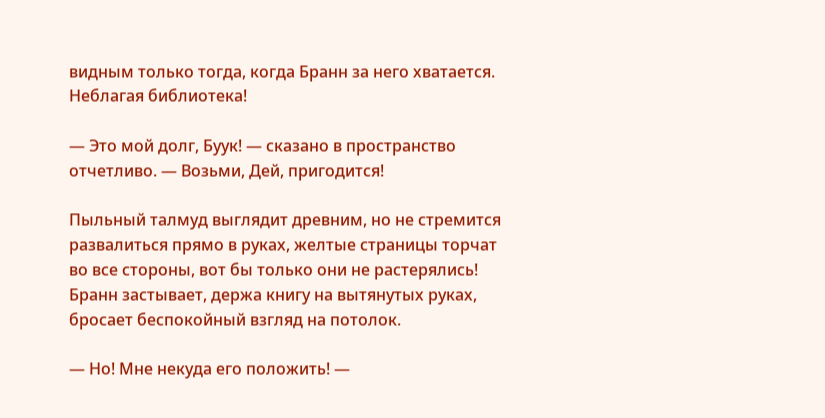видным только тогда, когда Бранн за него хватается. Неблагая библиотека!

— Это мой долг, Буук! — сказано в пространство отчетливо. — Возьми, Дей, пригодится!

Пыльный талмуд выглядит древним, но не стремится развалиться прямо в руках, желтые страницы торчат во все стороны, вот бы только они не растерялись! Бранн застывает, держа книгу на вытянутых руках, бросает беспокойный взгляд на потолок.

— Но! Мне некуда его положить! —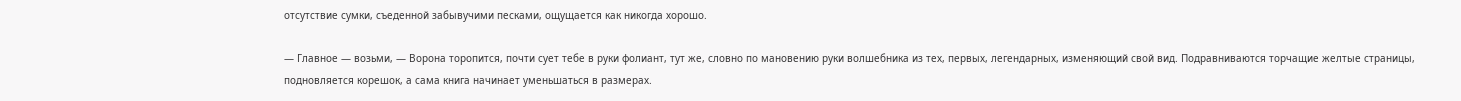отсутствие сумки, съеденной забывучими песками, ощущается как никогда хорошо.

— Главное — возьми, — Ворона торопится, почти сует тебе в руки фолиант, тут же, словно по мановению руки волшебника из тех, первых, легендарных, изменяющий свой вид. Подравниваются торчащие желтые страницы, подновляется корешок, а сама книга начинает уменьшаться в размерах.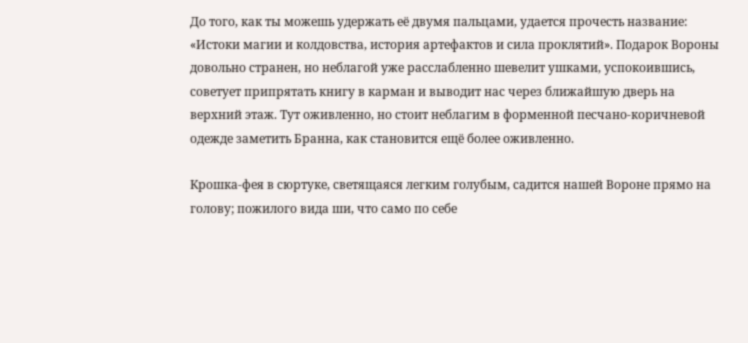До того, как ты можешь удержать её двумя пальцами, удается прочесть название: «Истоки магии и колдовства, история артефактов и сила проклятий». Подарок Вороны довольно странен, но неблагой уже расслабленно шевелит ушками, успокоившись, советует припрятать книгу в карман и выводит нас через ближайшую дверь на верхний этаж. Тут оживленно, но стоит неблагим в форменной песчано-коричневой одежде заметить Бранна, как становится ещё более оживленно.

Крошка-фея в сюртуке, светящаяся легким голубым, садится нашей Вороне прямо на голову; пожилого вида ши, что само по себе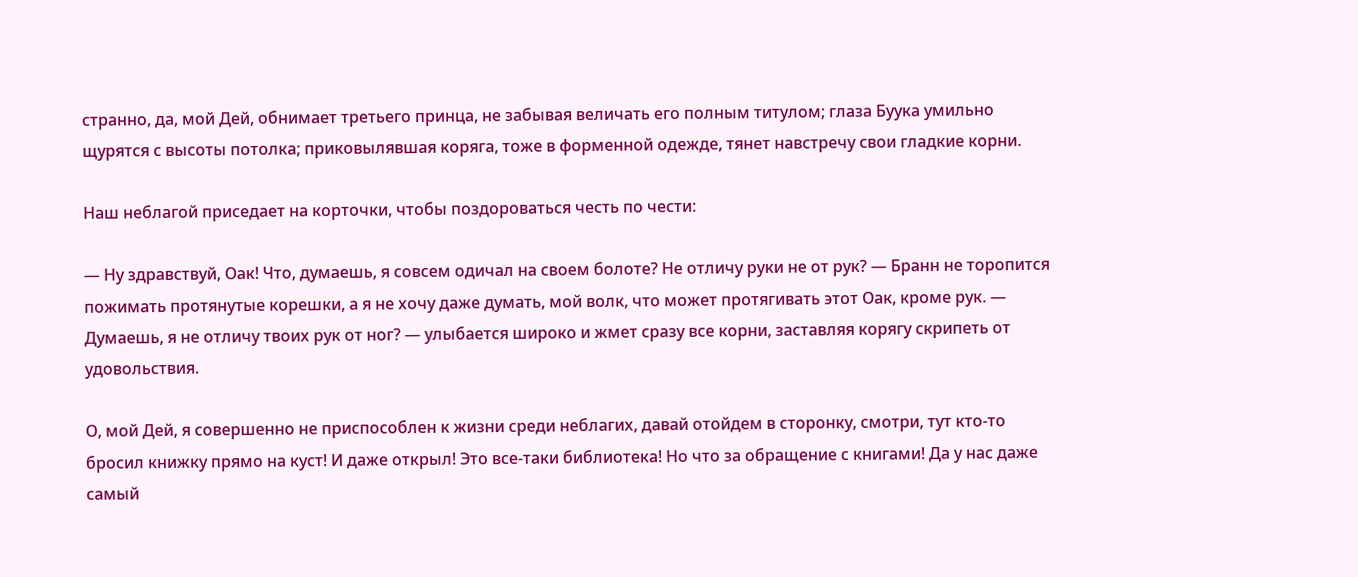странно, да, мой Дей, обнимает третьего принца, не забывая величать его полным титулом; глаза Буука умильно щурятся с высоты потолка; приковылявшая коряга, тоже в форменной одежде, тянет навстречу свои гладкие корни.

Наш неблагой приседает на корточки, чтобы поздороваться честь по чести:

— Ну здравствуй, Оак! Что, думаешь, я совсем одичал на своем болоте? Не отличу руки не от рук? — Бранн не торопится пожимать протянутые корешки, а я не хочу даже думать, мой волк, что может протягивать этот Оак, кроме рук. — Думаешь, я не отличу твоих рук от ног? — улыбается широко и жмет сразу все корни, заставляя корягу скрипеть от удовольствия.

О, мой Дей, я совершенно не приспособлен к жизни среди неблагих, давай отойдем в сторонку, смотри, тут кто-то бросил книжку прямо на куст! И даже открыл! Это все-таки библиотека! Но что за обращение с книгами! Да у нас даже самый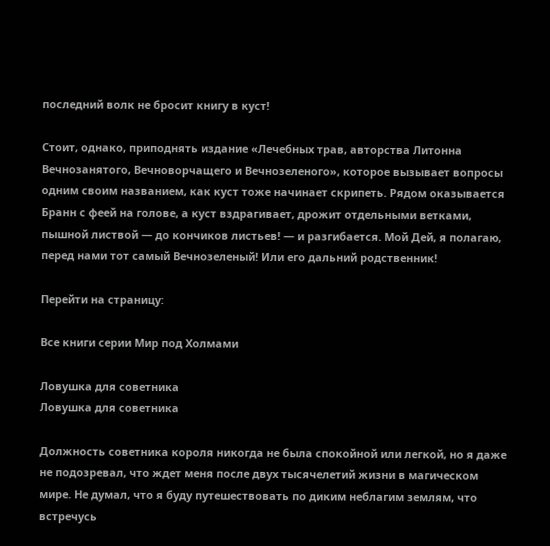последний волк не бросит книгу в куст!

Стоит, однако, приподнять издание «Лечебных трав, авторства Литонна Вечнозанятого, Вечноворчащего и Вечнозеленого», которое вызывает вопросы одним своим названием, как куст тоже начинает скрипеть. Рядом оказывается Бранн с феей на голове, а куст вздрагивает, дрожит отдельными ветками, пышной листвой — до кончиков листьев! — и разгибается. Мой Дей, я полагаю, перед нами тот самый Вечнозеленый! Или его дальний родственник!

Перейти на страницу:

Все книги серии Мир под Холмами

Ловушка для советника
Ловушка для советника

Должность советника короля никогда не была спокойной или легкой, но я даже не подозревал, что ждет меня после двух тысячелетий жизни в магическом мире. Не думал, что я буду путешествовать по диким неблагим землям, что встречусь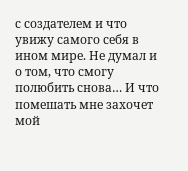с создателем и что увижу самого себя в ином мире. Не думал и о том, что смогу полюбить снова… И что помешать мне захочет мой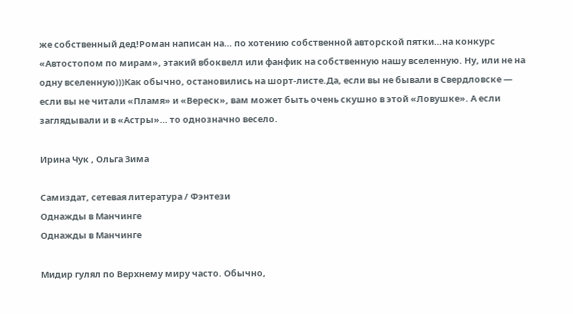же собственный дед!Роман написан на… по хотению собственной авторской пятки…на конкурс «Автостопом по мирам», этакий вбоквелл или фанфик на собственную нашу вселенную. Ну, или не на одну вселенную)))Как обычно, остановились на шорт-листе.Да, если вы не бывали в Свердловске — если вы не читали «Пламя» и «Вереск», вам может быть очень скушно в этой «Ловушке». А если заглядывали и в «Астры»… то однозначно весело.

Ирина Чук , Ольга Зима

Самиздат, сетевая литература / Фэнтези
Однажды в Манчинге
Однажды в Манчинге

Мидир гулял по Верхнему миру часто. Обычно,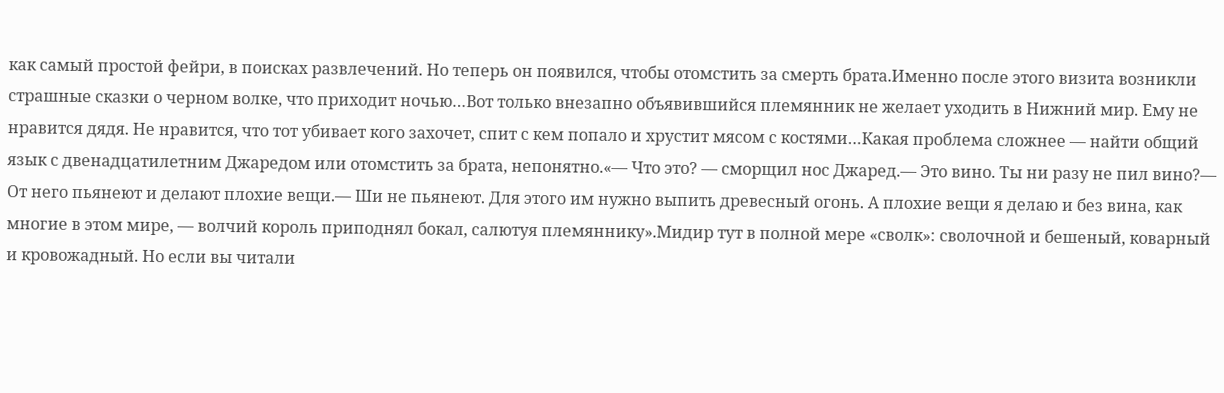как самый простой фейри, в поисках развлечений. Но теперь он появился, чтобы отомстить за смерть брата.Именно после этого визита возникли страшные сказки о черном волке, что приходит ночью…Вот только внезапно объявившийся племянник не желает уходить в Нижний мир. Ему не нравится дядя. Не нравится, что тот убивает кого захочет, спит с кем попало и хрустит мясом с костями…Какая проблема сложнее — найти общий язык с двенадцатилетним Джаредом или отомстить за брата, непонятно.«— Что это? — сморщил нос Джаред.— Это вино. Ты ни разу не пил вино?— От него пьянеют и делают плохие вещи.— Ши не пьянеют. Для этого им нужно выпить древесный огонь. А плохие вещи я делаю и без вина, как многие в этом мире, — волчий король приподнял бокал, салютуя племяннику».Мидир тут в полной мере «сволк»: сволочной и бешеный, коварный и кровожадный. Но если вы читали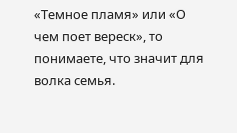«Темное пламя» или «О чем поет вереск», то понимаете, что значит для волка семья.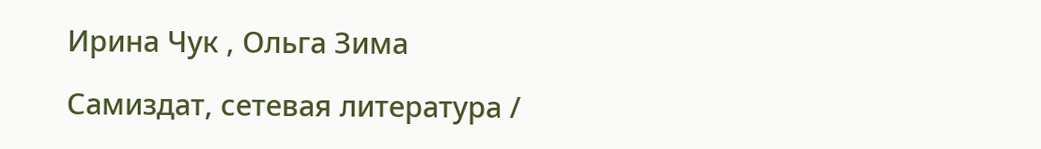Ирина Чук , Ольга Зима

Самиздат, сетевая литература /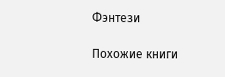Фэнтези

Похожие книги